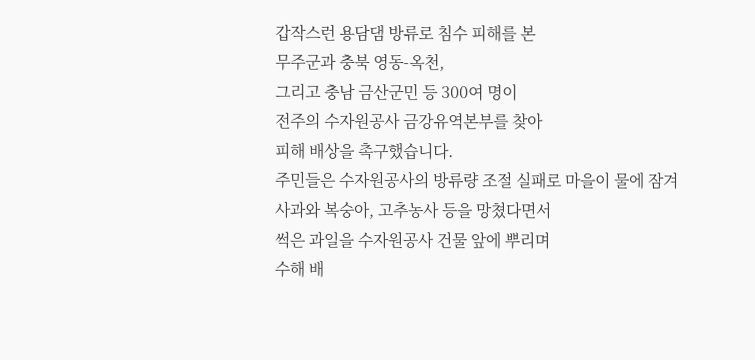갑작스런 용담댐 방류로 침수 피해를 본
무주군과 충북 영동-옥천,
그리고 충남 금산군민 등 300여 명이
전주의 수자원공사 금강유역본부를 찾아
피해 배상을 촉구했습니다.
주민들은 수자원공사의 방류량 조절 실패로 마을이 물에 잠겨
사과와 복숭아, 고추농사 등을 망쳤다면서
썩은 과일을 수자원공사 건물 앞에 뿌리며
수해 배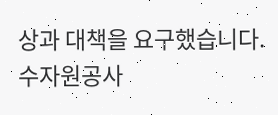상과 대책을 요구했습니다.
수자원공사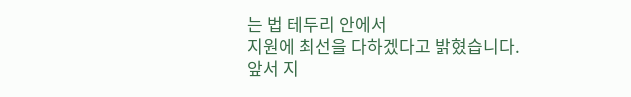는 법 테두리 안에서
지원에 최선을 다하겠다고 밝혔습니다.
앞서 지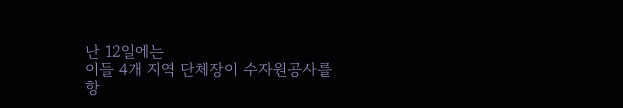난 12일에는
이들 4개 지역 단체장이 수자원공사를
항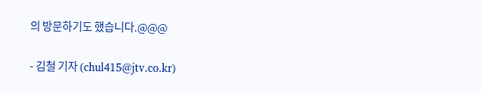의 방문하기도 했습니다.@@@

- 김철 기자 (chul415@jtv.co.kr)